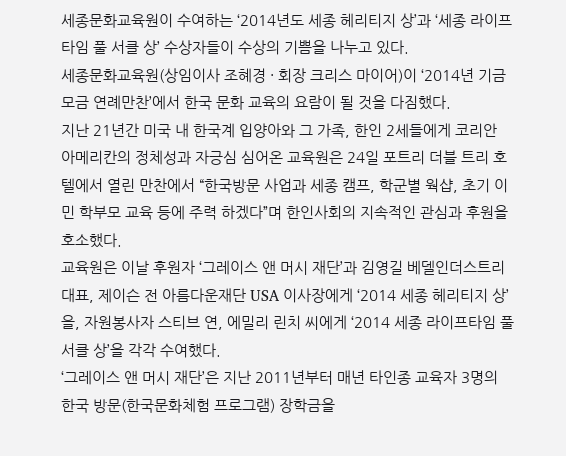세종문화교육원이 수여하는 ‘2014년도 세종 헤리티지 상’과 ‘세종 라이프타임 풀 서클 상’ 수상자들이 수상의 기쁨을 나누고 있다.
세종문화교육원(상임이사 조혜경 · 회장 크리스 마이어)이 ‘2014년 기금모금 연례만찬’에서 한국 문화 교육의 요람이 될 것을 다짐했다.
지난 21년간 미국 내 한국계 입양아와 그 가족, 한인 2세들에게 코리안 아메리칸의 정체성과 자긍심 심어온 교육원은 24일 포트리 더블 트리 호텔에서 열린 만찬에서 “한국방문 사업과 세종 캠프, 학군별 웍샵, 초기 이민 학부모 교육 등에 주력 하겠다”며 한인사회의 지속적인 관심과 후원을 호소했다.
교육원은 이날 후원자 ‘그레이스 앤 머시 재단’과 김영길 베델인더스트리 대표, 제이슨 전 아름다운재단 USA 이사장에게 ‘2014 세종 헤리티지 상’을, 자원봉사자 스티브 연, 에밀리 린치 씨에게 ‘2014 세종 라이프타임 풀 서클 상’을 각각 수여했다.
‘그레이스 앤 머시 재단’은 지난 2011년부터 매년 타인종 교육자 3명의 한국 방문(한국문화체험 프로그램) 장학금을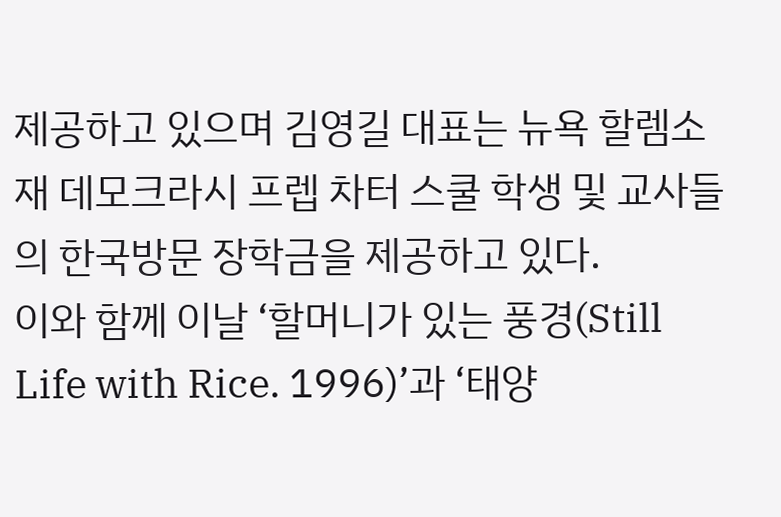제공하고 있으며 김영길 대표는 뉴욕 할렘소재 데모크라시 프렙 차터 스쿨 학생 및 교사들의 한국방문 장학금을 제공하고 있다.
이와 함께 이날 ‘할머니가 있는 풍경(Still Life with Rice. 1996)’과 ‘태양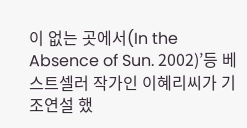이 없는 곳에서(In the Absence of Sun. 2002)’등 베스트셀러 작가인 이혜리씨가 기조연설 했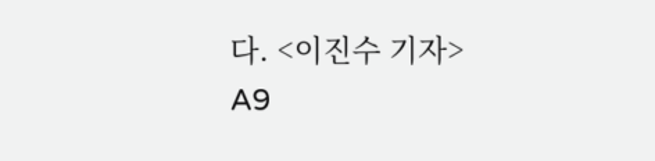다. <이진수 기자> A9